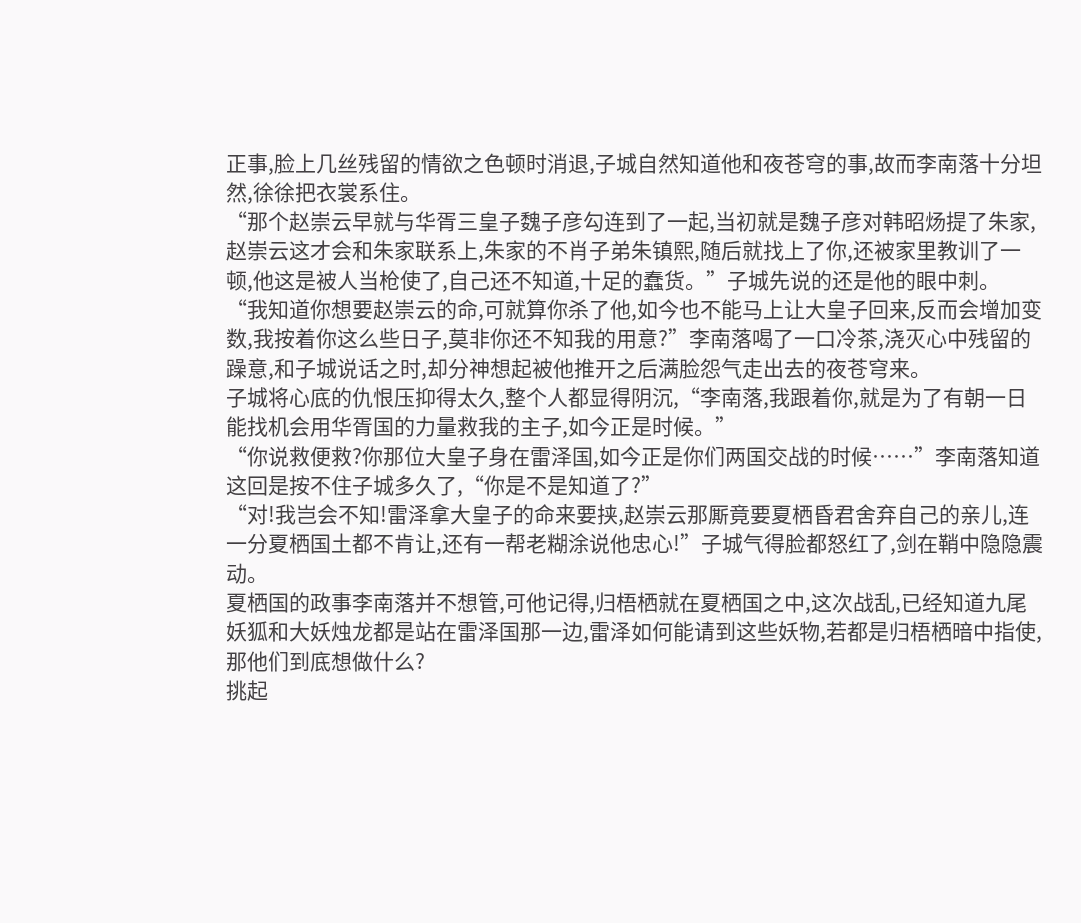正事,脸上几丝残留的情欲之色顿时消退,子城自然知道他和夜苍穹的事,故而李南落十分坦然,徐徐把衣裳系住。
“那个赵崇云早就与华胥三皇子魏子彦勾连到了一起,当初就是魏子彦对韩昭炀提了朱家,赵崇云这才会和朱家联系上,朱家的不肖子弟朱镇熙,随后就找上了你,还被家里教训了一顿,他这是被人当枪使了,自己还不知道,十足的蠢货。”子城先说的还是他的眼中刺。
“我知道你想要赵崇云的命,可就算你杀了他,如今也不能马上让大皇子回来,反而会增加变数,我按着你这么些日子,莫非你还不知我的用意?”李南落喝了一口冷茶,浇灭心中残留的躁意,和子城说话之时,却分神想起被他推开之后满脸怨气走出去的夜苍穹来。
子城将心底的仇恨压抑得太久,整个人都显得阴沉,“李南落,我跟着你,就是为了有朝一日能找机会用华胥国的力量救我的主子,如今正是时候。”
“你说救便救?你那位大皇子身在雷泽国,如今正是你们两国交战的时候……”李南落知道这回是按不住子城多久了,“你是不是知道了?”
“对!我岂会不知!雷泽拿大皇子的命来要挟,赵崇云那厮竟要夏栖昏君舍弃自己的亲儿,连一分夏栖国土都不肯让,还有一帮老糊涂说他忠心!”子城气得脸都怒红了,剑在鞘中隐隐震动。
夏栖国的政事李南落并不想管,可他记得,归梧栖就在夏栖国之中,这次战乱,已经知道九尾妖狐和大妖烛龙都是站在雷泽国那一边,雷泽如何能请到这些妖物,若都是归梧栖暗中指使,那他们到底想做什么?
挑起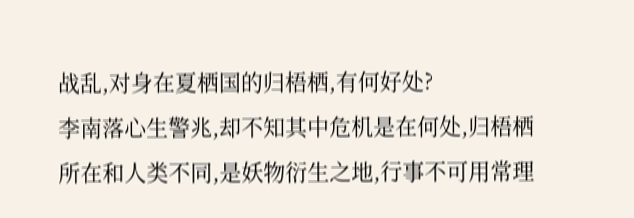战乱,对身在夏栖国的归梧栖,有何好处?
李南落心生警兆,却不知其中危机是在何处,归梧栖所在和人类不同,是妖物衍生之地,行事不可用常理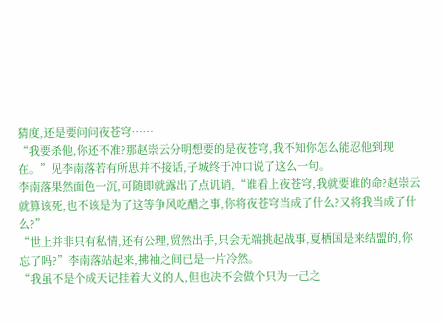猜度,还是要问问夜苍穹……
“我要杀他,你还不准?那赵崇云分明想要的是夜苍穹,我不知你怎么能忍他到现在。”见李南落若有所思并不接话,子城终于冲口说了这么一句。
李南落果然面色一沉,可随即就露出了点讥诮,“谁看上夜苍穹,我就要谁的命?赵崇云就算该死,也不该是为了这等争风吃醋之事,你将夜苍穹当成了什么?又将我当成了什么?”
“世上并非只有私情,还有公理,贸然出手,只会无端挑起战事,夏栖国是来结盟的,你忘了吗?”李南落站起来,拂袖之间已是一片冷然。
“我虽不是个成天记挂着大义的人,但也决不会做个只为一己之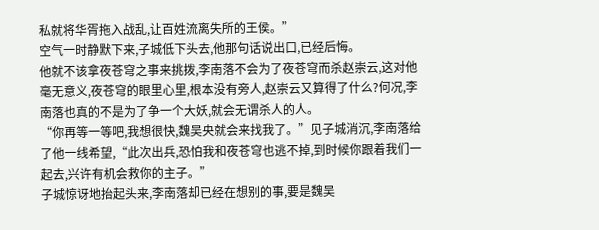私就将华胥拖入战乱,让百姓流离失所的王侯。”
空气一时静默下来,子城低下头去,他那句话说出口,已经后悔。
他就不该拿夜苍穹之事来挑拨,李南落不会为了夜苍穹而杀赵崇云,这对他毫无意义,夜苍穹的眼里心里,根本没有旁人,赵崇云又算得了什么?何况,李南落也真的不是为了争一个大妖,就会无谓杀人的人。
“你再等一等吧,我想很快,魏吴央就会来找我了。”见子城消沉,李南落给了他一线希望,“此次出兵,恐怕我和夜苍穹也逃不掉,到时候你跟着我们一起去,兴许有机会救你的主子。”
子城惊讶地抬起头来,李南落却已经在想别的事,要是魏吴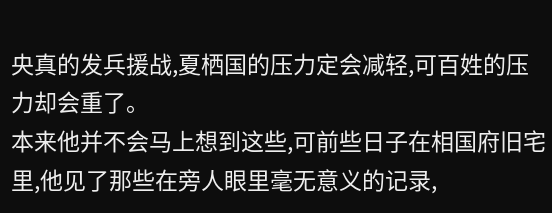央真的发兵援战,夏栖国的压力定会减轻,可百姓的压力却会重了。
本来他并不会马上想到这些,可前些日子在相国府旧宅里,他见了那些在旁人眼里毫无意义的记录,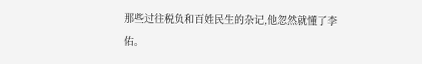那些过往税负和百姓民生的杂记,他忽然就懂了李佑。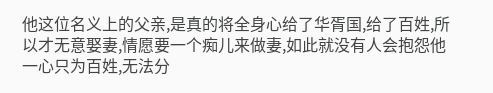他这位名义上的父亲,是真的将全身心给了华胥国,给了百姓,所以才无意娶妻,情愿要一个痴儿来做妻,如此就没有人会抱怨他一心只为百姓,无法分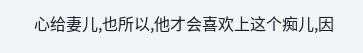心给妻儿,也所以,他才会喜欢上这个痴儿,因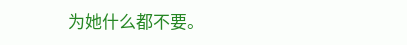为她什么都不要。